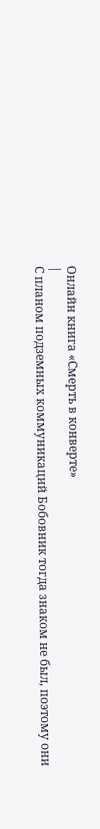Онлайн книга «Смерть в конверте»
|
С планом подземных коммуникаций Бобовник тогда знаком не был, поэтому они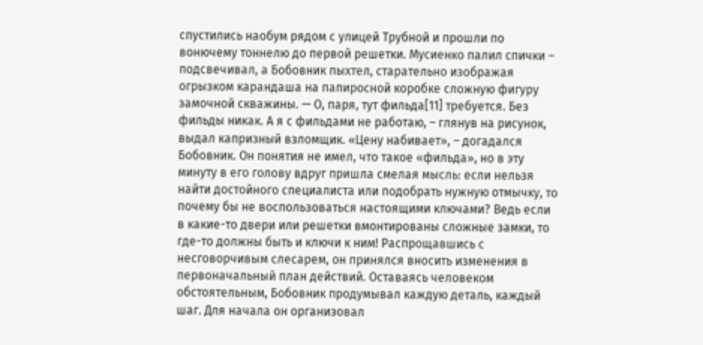спустились наобум рядом с улицей Трубной и прошли по вонючему тоннелю до первой решетки. Мусиенко палил спички – подсвечивал, а Бобовник пыхтел, старательно изображая огрызком карандаша на папиросной коробке сложную фигуру замочной скважины. — О, паря, тут фильда[11] требуется. Без фильды никак. А я с фильдами не работаю, – глянув на рисунок, выдал капризный взломщик. «Цену набивает», – догадался Бобовник. Он понятия не имел, что такое «фильда», но в эту минуту в его голову вдруг пришла смелая мысль: если нельзя найти достойного специалиста или подобрать нужную отмычку, то почему бы не воспользоваться настоящими ключами? Ведь если в какие-то двери или решетки вмонтированы сложные замки, то где-то должны быть и ключи к ним! Распрощавшись с несговорчивым слесарем, он принялся вносить изменения в первоначальный план действий. Оставаясь человеком обстоятельным, Бобовник продумывал каждую деталь, каждый шаг. Для начала он организовал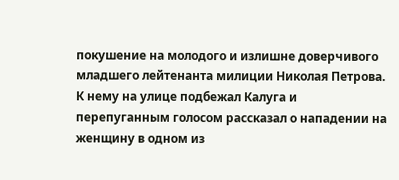покушение на молодого и излишне доверчивого младшего лейтенанта милиции Николая Петрова. К нему на улице подбежал Калуга и перепуганным голосом рассказал о нападении на женщину в одном из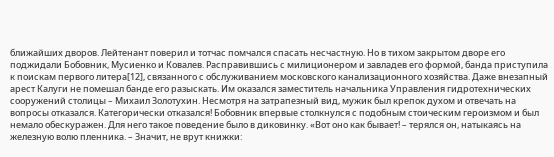ближайших дворов. Лейтенант поверил и тотчас помчался спасать несчастную. Но в тихом закрытом дворе его поджидали Бобовник, Мусиенко и Ковалев. Расправившись с милиционером и завладев его формой, банда приступила к поискам первого литера[12], связанного с обслуживанием московского канализационного хозяйства. Даже внезапный арест Калуги не помешал банде его разыскать. Им оказался заместитель начальника Управления гидротехнических сооружений столицы – Михаил Золотухин. Несмотря на затрапезный вид, мужик был крепок духом и отвечать на вопросы отказался. Категорически отказался! Бобовник впервые столкнулся с подобным стоическим героизмом и был немало обескуражен. Для него такое поведение было в диковинку. «Вот оно как бывает! – терялся он, натыкаясь на железную волю пленника. – Значит, не врут книжки: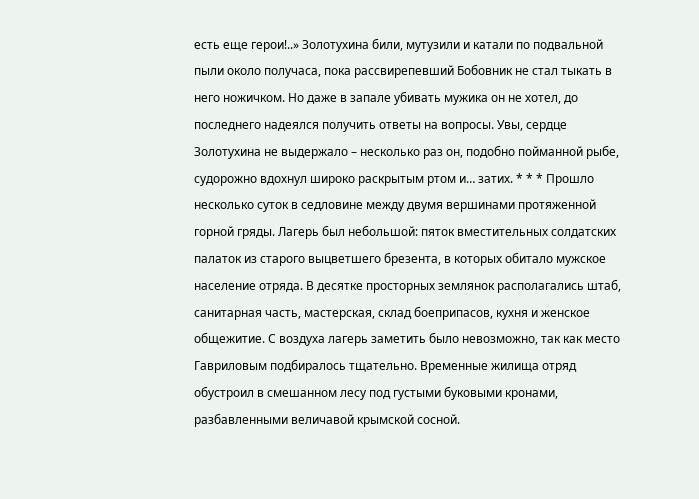есть еще герои!..» Золотухина били, мутузили и катали по подвальной пыли около получаса, пока рассвирепевший Бобовник не стал тыкать в него ножичком. Но даже в запале убивать мужика он не хотел, до последнего надеялся получить ответы на вопросы. Увы, сердце Золотухина не выдержало – несколько раз он, подобно пойманной рыбе, судорожно вдохнул широко раскрытым ртом и… затих. * * * Прошло несколько суток в седловине между двумя вершинами протяженной горной гряды. Лагерь был небольшой: пяток вместительных солдатских палаток из старого выцветшего брезента, в которых обитало мужское население отряда. В десятке просторных землянок располагались штаб, санитарная часть, мастерская, склад боеприпасов, кухня и женское общежитие. С воздуха лагерь заметить было невозможно, так как место Гавриловым подбиралось тщательно. Временные жилища отряд обустроил в смешанном лесу под густыми буковыми кронами, разбавленными величавой крымской сосной.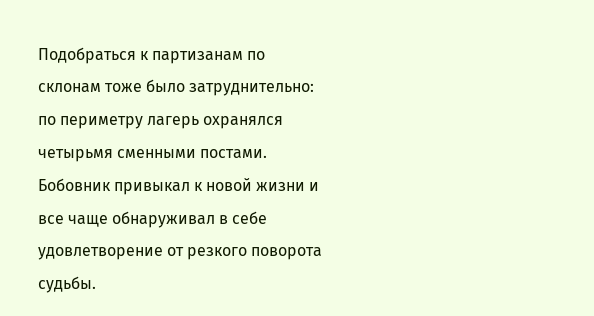Подобраться к партизанам по склонам тоже было затруднительно: по периметру лагерь охранялся четырьмя сменными постами. Бобовник привыкал к новой жизни и все чаще обнаруживал в себе удовлетворение от резкого поворота судьбы.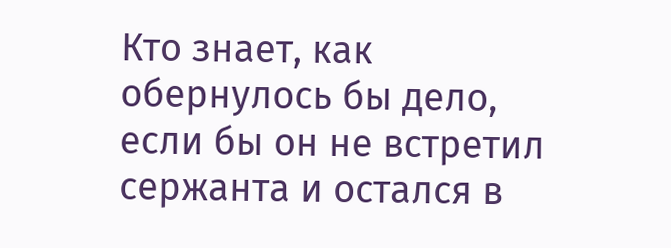Кто знает, как обернулось бы дело, если бы он не встретил сержанта и остался в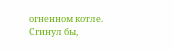огненном котле. Сгинул бы,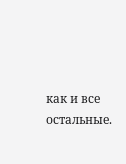как и все остальные.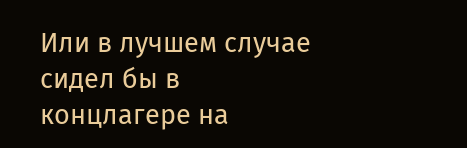Или в лучшем случае сидел бы в концлагере на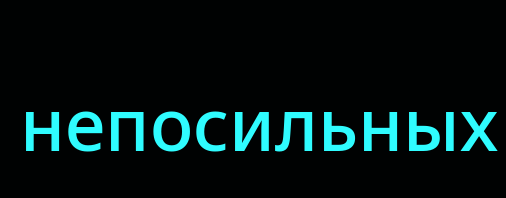непосильных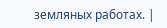земляных работах. |